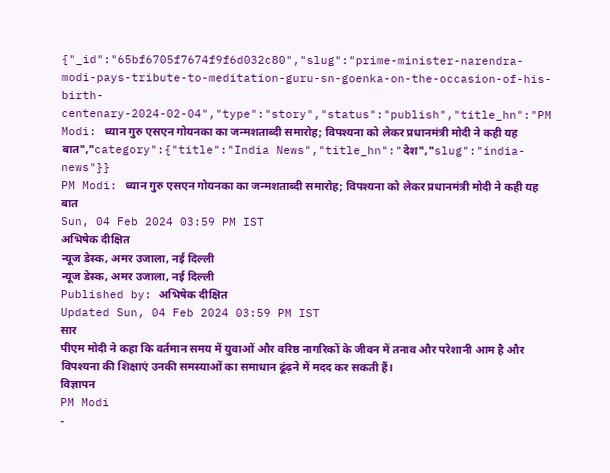{"_id":"65bf6705f7674f9f6d032c80","slug":"prime-minister-narendra-modi-pays-tribute-to-meditation-guru-sn-goenka-on-the-occasion-of-his-birth-centenary-2024-02-04","type":"story","status":"publish","title_hn":"PM Modi: ध्यान गुरु एसएन गोयनका का जन्मशताब्दी समारोह; विपश्यना को लेकर प्रधानमंत्री मोदी ने कही यह बात","category":{"title":"India News","title_hn":"देश","slug":"india-news"}}
PM Modi: ध्यान गुरु एसएन गोयनका का जन्मशताब्दी समारोह; विपश्यना को लेकर प्रधानमंत्री मोदी ने कही यह बात
Sun, 04 Feb 2024 03:59 PM IST
अभिषेक दीक्षित
न्यूज डेस्क, अमर उजाला, नई दिल्ली
न्यूज डेस्क, अमर उजाला, नई दिल्ली
Published by: अभिषेक दीक्षित
Updated Sun, 04 Feb 2024 03:59 PM IST
सार
पीएम मोदी ने कहा कि वर्तमान समय में युवाओं और वरिष्ठ नागरिकों के जीवन में तनाव और परेशानी आम है और विपश्यना की शिक्षाएं उनकी समस्याओं का समाधान ढूंढ़ने में मदद कर सकती हैं।
विज्ञापन
PM Modi
-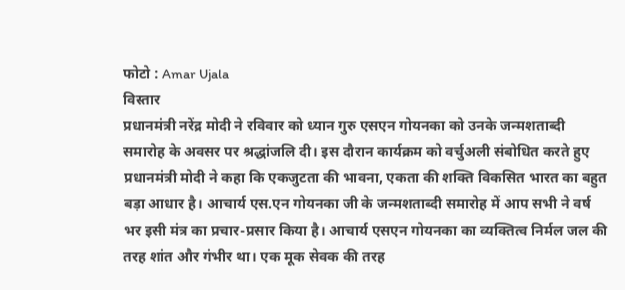फोटो : Amar Ujala
विस्तार
प्रधानमंत्री नरेंद्र मोदी ने रविवार को ध्यान गुरु एसएन गोयनका को उनके जन्मशताब्दी समारोह के अवसर पर श्रद्धांजलि दी। इस दौरान कार्यक्रम को वर्चुअली संबोधित करते हुए प्रधानमंत्री मोदी ने कहा कि एकजुटता की भावना, एकता की शक्ति विकसित भारत का बहुत बड़ा आधार है। आचार्य एस.एन गोयनका जी के जन्मशताब्दी समारोह में आप सभी ने वर्ष भर इसी मंत्र का प्रचार-प्रसार किया है। आचार्य एसएन गोयनका का व्यक्तित्व निर्मल जल की तरह शांत और गंभीर था। एक मूक सेवक की तरह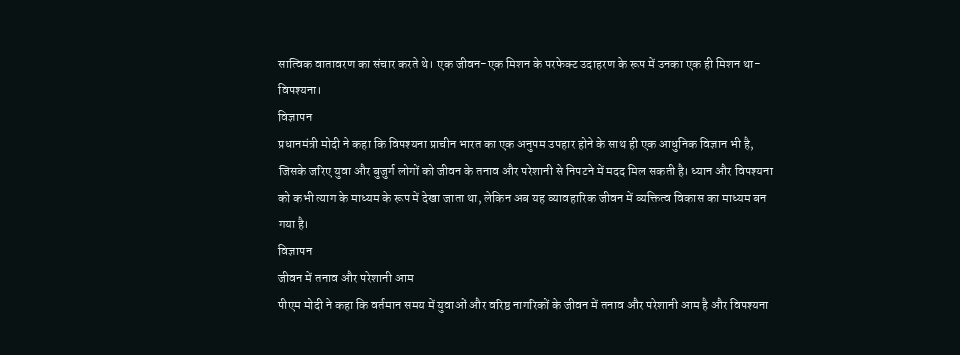सात्विक वातावरण का संचार करते थे। एक जीवन-एक मिशन के परफेक्ट उदाहरण के रूप में उनका एक ही मिशन था- विपश्यना।
विज्ञापन
प्रधानमंत्री मोदी ने कहा कि विपश्यना प्राचीन भारत का एक अनुपम उपहार होने के साथ ही एक आधुनिक विज्ञान भी है, जिसके जरिए युवा और बुजुर्ग लोगों को जीवन के तनाव और परेशानी से निपटने में मदद मिल सकती है। ध्यान और विपश्यना को कभी त्याग के माध्यम के रूप में देखा जाता था, लेकिन अब यह व्यावहारिक जीवन में व्यक्तित्व विकास का माध्यम बन गया है।
विज्ञापन
जीवन में तनाव और परेशानी आम
पीएम मोदी ने कहा कि वर्तमान समय में युवाओं और वरिष्ठ नागरिकों के जीवन में तनाव और परेशानी आम है और विपश्यना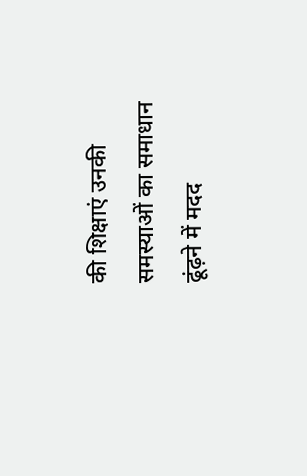की शिक्षाएं उनकी समस्याओं का समाधान ढूंढ़ने में मदद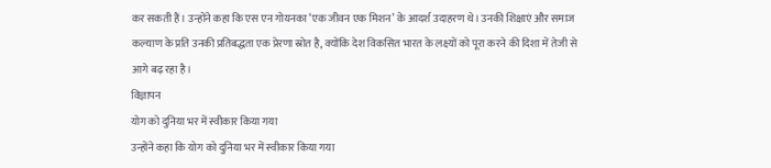कर सकती हैं। उन्होंने कहा कि एस एन गोयनका ‘एक जीवन एक मिशन’ के आदर्श उदाहरण थे। उनकी शिक्षाएं और समाज कल्याण के प्रति उनकी प्रतिबद्धता एक प्रेरणा स्रोत है, क्योंकि देश विकसित भारत के लक्ष्यों को पूरा करने की दिशा में तेजी से आगे बढ़ रहा है।
विज्ञापन
योग को दुनिया भर में स्वीकार किया गया
उन्होंने कहा कि योग को दुनिया भर में स्वीकार किया गया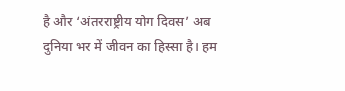है और ‘अंतरराष्ट्रीय योग दिवस’ अब दुनिया भर में जीवन का हिस्सा है। हम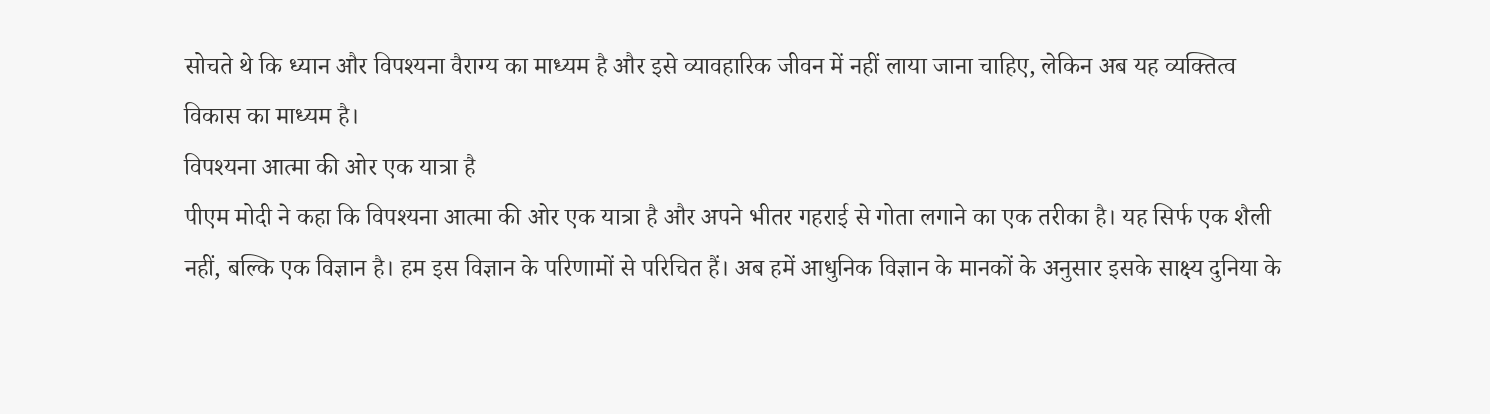सोचते थे कि ध्यान और विपश्यना वैराग्य का माध्यम है और इसे व्यावहारिक जीवन में नहीं लाया जाना चाहिए, लेकिन अब यह व्यक्तित्व विकास का माध्यम है।
विपश्यना आत्मा की ओर एक यात्रा है
पीएम मोदी ने कहा कि विपश्यना आत्मा की ओर एक यात्रा है और अपने भीतर गहराई से गोता लगाने का एक तरीका है। यह सिर्फ एक शैली नहीं, बल्कि एक विज्ञान है। हम इस विज्ञान के परिणामों से परिचित हैं। अब हमें आधुनिक विज्ञान के मानकों के अनुसार इसके साक्ष्य दुनिया के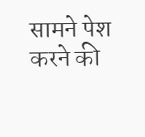सामने पेश करने की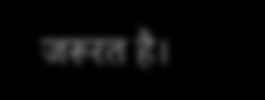जरूरत है।